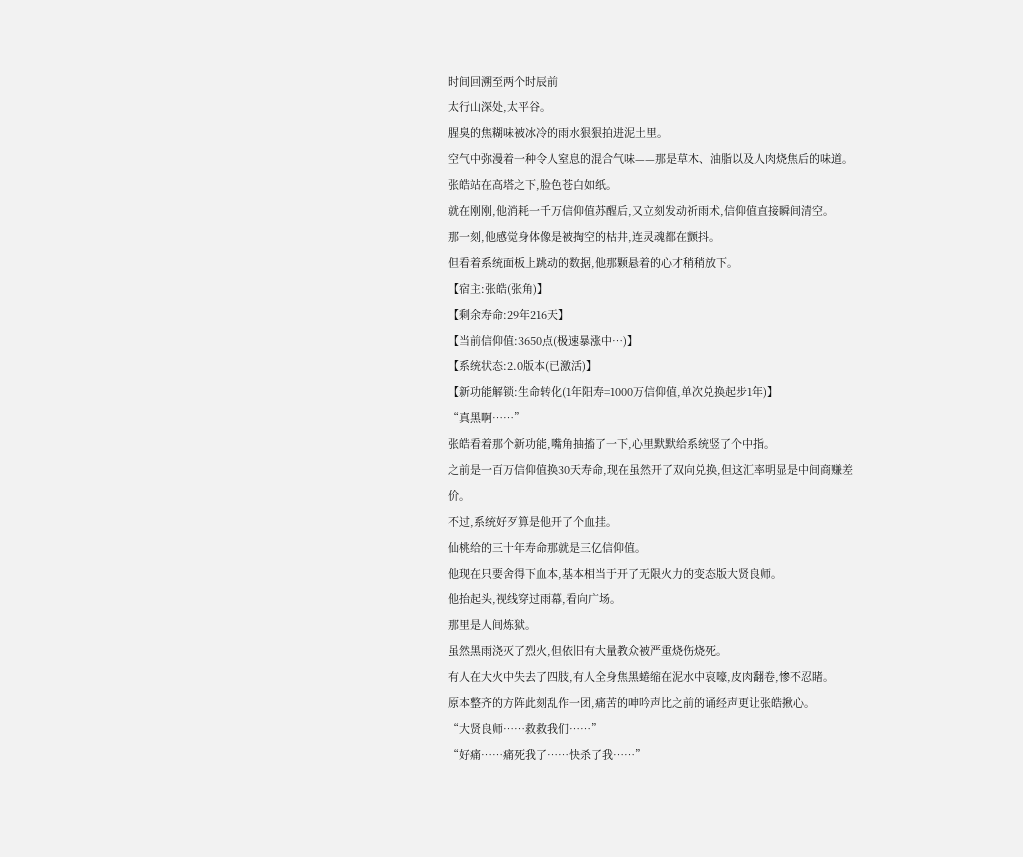时间回溯至两个时辰前
太行山深处,太平谷。
腥臭的焦糊味被冰冷的雨水狠狠拍进泥土里。
空气中弥漫着一种令人窒息的混合气味——那是草木、油脂以及人肉烧焦后的味道。
张皓站在高塔之下,脸色苍白如纸。
就在刚刚,他消耗一千万信仰值苏醒后,又立刻发动祈雨术,信仰值直接瞬间清空。
那一刻,他感觉身体像是被掏空的枯井,连灵魂都在颤抖。
但看着系统面板上跳动的数据,他那颗悬着的心才稍稍放下。
【宿主:张皓(张角)】
【剩余寿命:29年216天】
【当前信仰值:3650点(极速暴涨中…)】
【系统状态:2.0版本(已激活)】
【新功能解锁:生命转化(1年阳寿=1000万信仰值,单次兑换起步1年)】
“真黑啊……”
张皓看着那个新功能,嘴角抽搐了一下,心里默默给系统竖了个中指。
之前是一百万信仰值换30天寿命,现在虽然开了双向兑换,但这汇率明显是中间商赚差价。
不过,系统好歹算是他开了个血挂。
仙桃给的三十年寿命那就是三亿信仰值。
他现在只要舍得下血本,基本相当于开了无限火力的变态版大贤良师。
他抬起头,视线穿过雨幕,看向广场。
那里是人间炼狱。
虽然黑雨浇灭了烈火,但依旧有大量教众被严重烧伤烧死。
有人在大火中失去了四肢,有人全身焦黑蜷缩在泥水中哀嚎,皮肉翻卷,惨不忍睹。
原本整齐的方阵此刻乱作一团,痛苦的呻吟声比之前的诵经声更让张皓揪心。
“大贤良师……救救我们……”
“好痛……痛死我了……快杀了我……”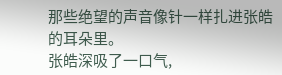那些绝望的声音像针一样扎进张皓的耳朵里。
张皓深吸了一口气,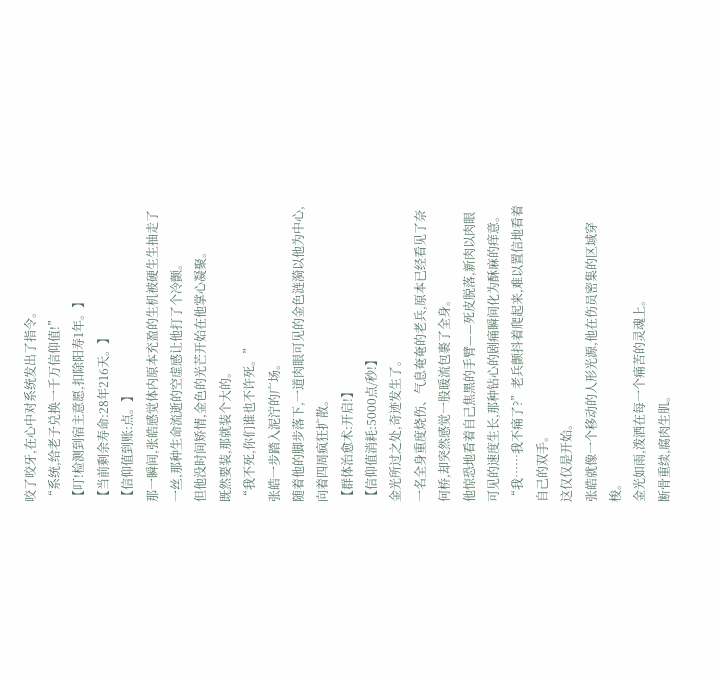咬了咬牙,在心中对系统发出了指令。
“系统,给老子兑换一千万信仰值!”
【叮!检测到宿主意愿,扣除阳寿1年。】
【当前剩余寿命:28年216天。】
【信仰值到账:点。】
那一瞬间,张皓感觉体内原本充盈的生机被硬生生抽走了一丝,那种生命流逝的空虚感让他打了个冷颤。
但他没时间矫情,金色的光芒开始在他掌心凝聚。
既然要装,那就装个大的。
“我不死,你们谁也不许死。”
张皓一步踏入泥泞的广场。
随着他的脚步落下,一道肉眼可见的金色涟漪以他为中心,向着四周疯狂扩散。
【群体治愈术:开启!】
【信仰值消耗:5000点/秒!】
金光所过之处,奇迹发生了。
一名全身重度烧伤、气息奄奄的老兵,原本已经看见了奈何桥,却突然感觉一股暖流包裹了全身。
他惊恐地看着自己焦黑的手臂——死皮脱落,新肉以肉眼可见的速度生长,那种钻心的剧痛瞬间化为酥麻的痒意。
“我……我不痛了?”老兵颤抖着爬起来,难以置信地看着自己的双手。
这仅仅是开始。
张皓就像一个移动的人形光源,他在伤员密集的区域穿梭。
金光如雨,泼洒在每一个痛苦的灵魂上。
断骨重续,腐肉生肌。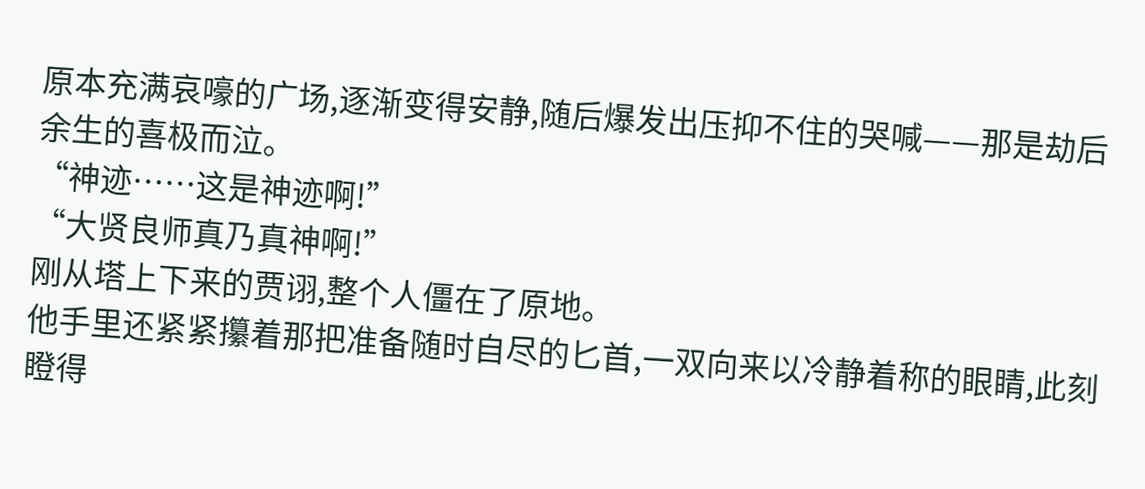原本充满哀嚎的广场,逐渐变得安静,随后爆发出压抑不住的哭喊——那是劫后余生的喜极而泣。
“神迹……这是神迹啊!”
“大贤良师真乃真神啊!”
刚从塔上下来的贾诩,整个人僵在了原地。
他手里还紧紧攥着那把准备随时自尽的匕首,一双向来以冷静着称的眼睛,此刻瞪得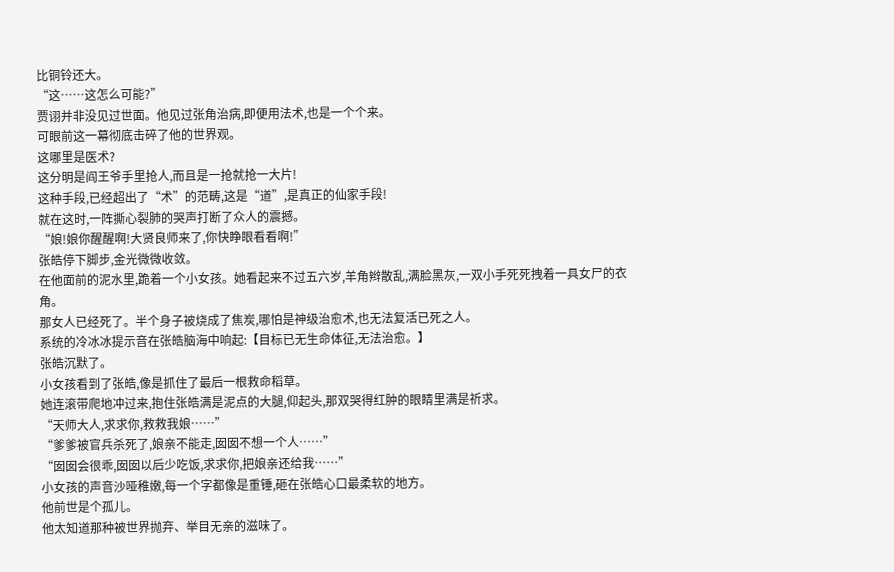比铜铃还大。
“这……这怎么可能?”
贾诩并非没见过世面。他见过张角治病,即便用法术,也是一个个来。
可眼前这一幕彻底击碎了他的世界观。
这哪里是医术?
这分明是阎王爷手里抢人,而且是一抢就抢一大片!
这种手段,已经超出了“术”的范畴,这是“道”,是真正的仙家手段!
就在这时,一阵撕心裂肺的哭声打断了众人的震撼。
“娘!娘你醒醒啊!大贤良师来了,你快睁眼看看啊!”
张皓停下脚步,金光微微收敛。
在他面前的泥水里,跪着一个小女孩。她看起来不过五六岁,羊角辫散乱,满脸黑灰,一双小手死死拽着一具女尸的衣角。
那女人已经死了。半个身子被烧成了焦炭,哪怕是神级治愈术,也无法复活已死之人。
系统的冷冰冰提示音在张皓脑海中响起:【目标已无生命体征,无法治愈。】
张皓沉默了。
小女孩看到了张皓,像是抓住了最后一根救命稻草。
她连滚带爬地冲过来,抱住张皓满是泥点的大腿,仰起头,那双哭得红肿的眼睛里满是祈求。
“天师大人,求求你,救救我娘……”
“爹爹被官兵杀死了,娘亲不能走,囡囡不想一个人……”
“囡囡会很乖,囡囡以后少吃饭,求求你,把娘亲还给我……”
小女孩的声音沙哑稚嫩,每一个字都像是重锤,砸在张皓心口最柔软的地方。
他前世是个孤儿。
他太知道那种被世界抛弃、举目无亲的滋味了。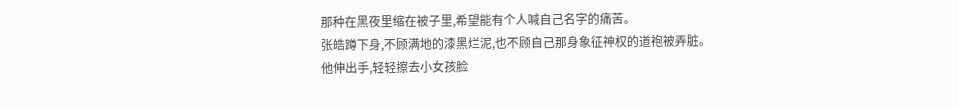那种在黑夜里缩在被子里,希望能有个人喊自己名字的痛苦。
张皓蹲下身,不顾满地的漆黑烂泥,也不顾自己那身象征神权的道袍被弄脏。
他伸出手,轻轻擦去小女孩脸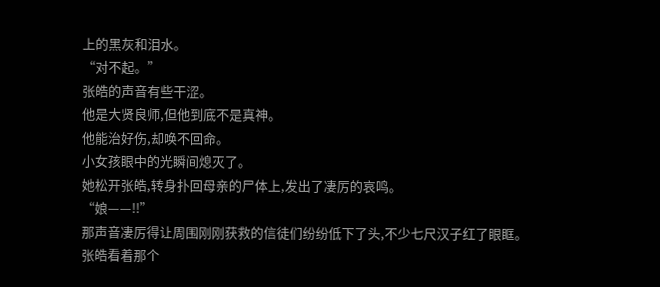上的黑灰和泪水。
“对不起。”
张皓的声音有些干涩。
他是大贤良师,但他到底不是真神。
他能治好伤,却唤不回命。
小女孩眼中的光瞬间熄灭了。
她松开张皓,转身扑回母亲的尸体上,发出了凄厉的哀鸣。
“娘——!!”
那声音凄厉得让周围刚刚获救的信徒们纷纷低下了头,不少七尺汉子红了眼眶。
张皓看着那个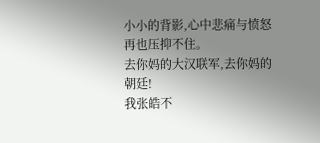小小的背影,心中悲痛与愤怒再也压抑不住。
去你妈的大汉联军,去你妈的朝廷!
我张皓不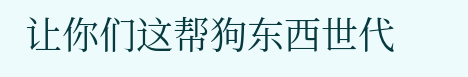让你们这帮狗东西世代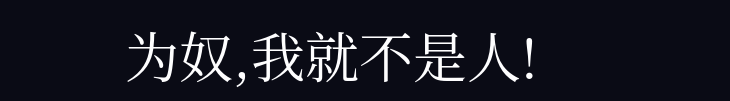为奴,我就不是人!